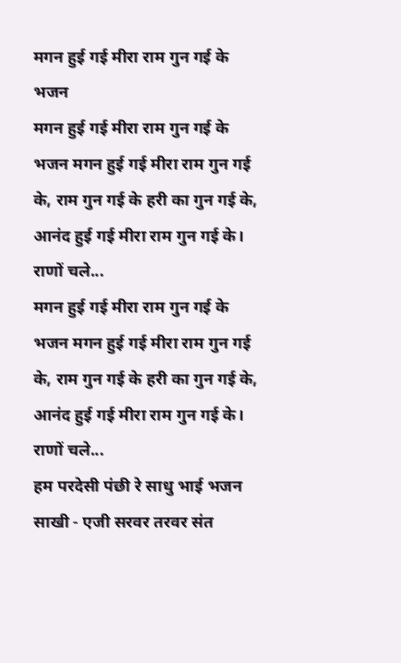मगन हुई गई मीरा राम गुन गई के भजन
मगन हुई गई मीरा राम गुन गई के भजन मगन हुई गई मीरा राम गुन गई के, राम गुन गई के हरी का गुन गई के, आनंद हुई गई मीरा राम गुन गई के। राणों चले...
मगन हुई गई मीरा राम गुन गई के भजन मगन हुई गई मीरा राम गुन गई के, राम गुन गई के हरी का गुन गई के, आनंद हुई गई मीरा राम गुन गई के। राणों चले...
हम परदेसी पंछी रे साधु भाई भजन साखी - एजी सरवर तरवर संत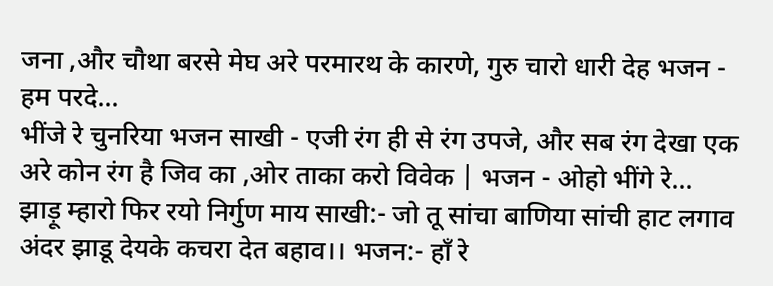जना ,और चौथा बरसे मेघ अरे परमारथ के कारणे, गुरु चारो धारी देह भजन - हम परदे...
भींजे रे चुनरिया भजन साखी - एजी रंग ही से रंग उपजे, और सब रंग देखा एक अरे कोन रंग है जिव का ,ओर ताका करो विवेक | भजन - ओहो भींगे रे...
झाड़ू म्हारो फिर रयो निर्गुण माय साखी:- जो तू सांचा बाणिया सांची हाट लगाव अंदर झाडू देयके कचरा देत बहाव।। भजन:- हाँ रे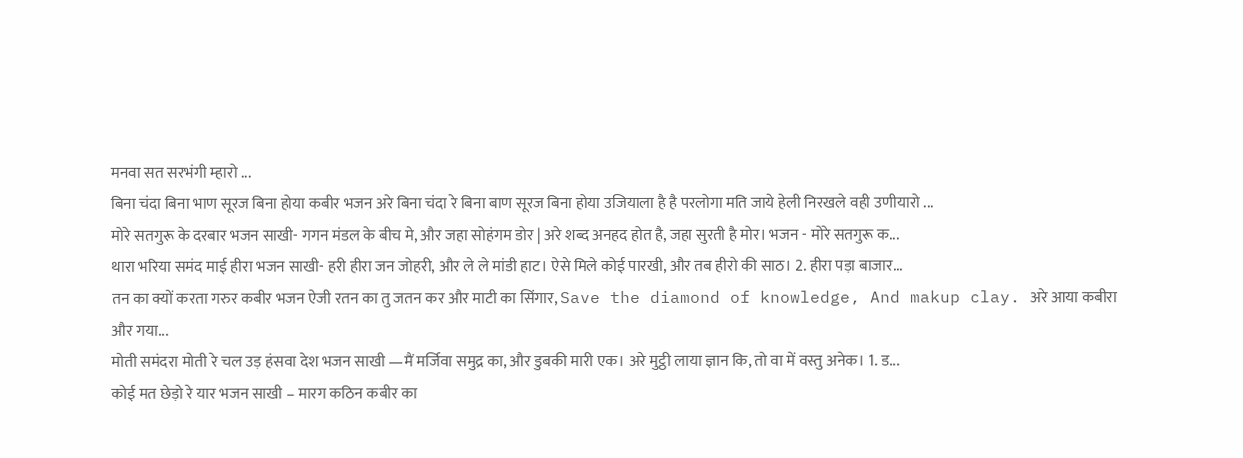मनवा सत सरभंगी म्हारो ...
बिना चंदा बिना भाण सूरज बिना होया कबीर भजन अरे बिना चंदा रे बिना बाण सूरज बिना होया उजियाला है है परलोगा मति जाये हेली निरखले वही उणीयारो ...
मोरे सतगुरू के दरबार भजन साखी- गगन मंडल के बीच मे, और जहा सोहंगम डोर | अरे शब्द अनहद होत है, जहा सुरती है मोर। भजन - मोरे सतगुरू क...
थारा भरिया समंद माई हीरा भजन साखी- हरी हीरा जन जोहरी, और ले ले मांडी हाट। ऐसे मिले कोई पारखी, और तब हीरो की साठ। 2. हीरा पड़ा बाजार...
तन का क्यों करता गरुर कबीर भजन ऐजी रतन का तु जतन कर और माटी का सिंगार, Save the diamond of knowledge, And makup clay. अरे आया कबीरा और गया...
मोती समंदरा मोती रे चल उड़ हंसवा देश भजन साखी —मैं मर्जिवा समुद्र का, और डुबकी मारी एक। अरे मुट्ठी लाया ज्ञान कि, तो वा में वस्तु अनेक। 1. ड...
कोई मत छेड़ो रे यार भजन साखी – मारग कठिन कबीर का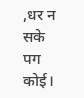,धर न सके पग कोई।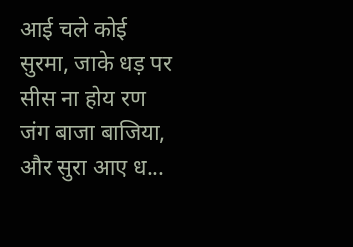आई चले कोई सुरमा, जाके धड़ पर सीस ना होय रण जंग बाजा बाजिया, और सुरा आए ध...